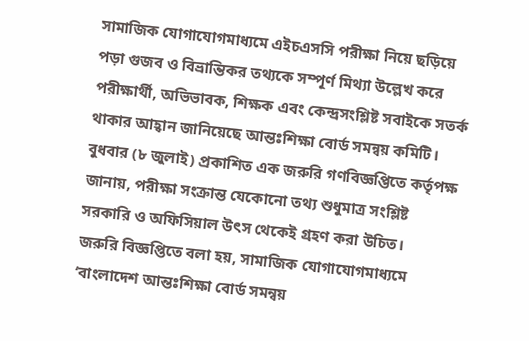সামাজিক যোগাযোগমাধ্যমে এইচএসসি পরীক্ষা নিয়ে ছড়িয়ে পড়া গুজব ও বিভ্রান্তিকর তথ্যকে সম্পূর্ণ মিথ্যা উল্লেখ করে পরীক্ষার্থী, অভিভাবক, শিক্ষক এবং কেন্দ্রসংশ্লিষ্ট সবাইকে সতর্ক থাকার আহ্বান জানিয়েছে আন্তঃশিক্ষা বোর্ড সমন্বয় কমিটি। বুধবার (৮ জুলাই) প্রকাশিত এক জরুরি গণবিজ্ঞপ্তিতে কর্তৃপক্ষ জানায়, পরীক্ষা সংক্রান্ত যেকোনো তথ্য শুধুমাত্র সংশ্লিষ্ট সরকারি ও অফিসিয়াল উৎস থেকেই গ্রহণ করা উচিত।
জরুরি বিজ্ঞপ্তিতে বলা হয়, সামাজিক যোগাযোগমাধ্যমে ‘বাংলাদেশ আন্তঃশিক্ষা বোর্ড সমন্বয়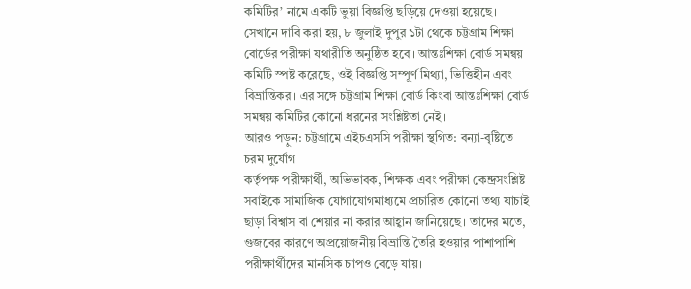কমিটির’ নামে একটি ভুয়া বিজ্ঞপ্তি ছড়িয়ে দেওয়া হয়েছে। সেখানে দাবি করা হয়, ৮ জুলাই দুপুর ১টা থেকে চট্টগ্রাম শিক্ষা বোর্ডের পরীক্ষা যথারীতি অনুষ্ঠিত হবে। আন্তঃশিক্ষা বোর্ড সমন্বয় কমিটি স্পষ্ট করেছে, ওই বিজ্ঞপ্তি সম্পূর্ণ মিথ্যা, ভিত্তিহীন এবং বিভ্রান্তিকর। এর সঙ্গে চট্টগ্রাম শিক্ষা বোর্ড কিংবা আন্তঃশিক্ষা বোর্ড সমন্বয় কমিটির কোনো ধরনের সংশ্লিষ্টতা নেই।
আরও পড়ুন: চট্টগ্রামে এইচএসসি পরীক্ষা স্থগিত: বন্যা-বৃষ্টিতে চরম দুর্যোগ
কর্তৃপক্ষ পরীক্ষার্থী, অভিভাবক, শিক্ষক এবং পরীক্ষা কেন্দ্রসংশ্লিষ্ট সবাইকে সামাজিক যোগাযোগমাধ্যমে প্রচারিত কোনো তথ্য যাচাই ছাড়া বিশ্বাস বা শেয়ার না করার আহ্বান জানিয়েছে। তাদের মতে, গুজবের কারণে অপ্রয়োজনীয় বিভ্রান্তি তৈরি হওয়ার পাশাপাশি পরীক্ষার্থীদের মানসিক চাপও বেড়ে যায়।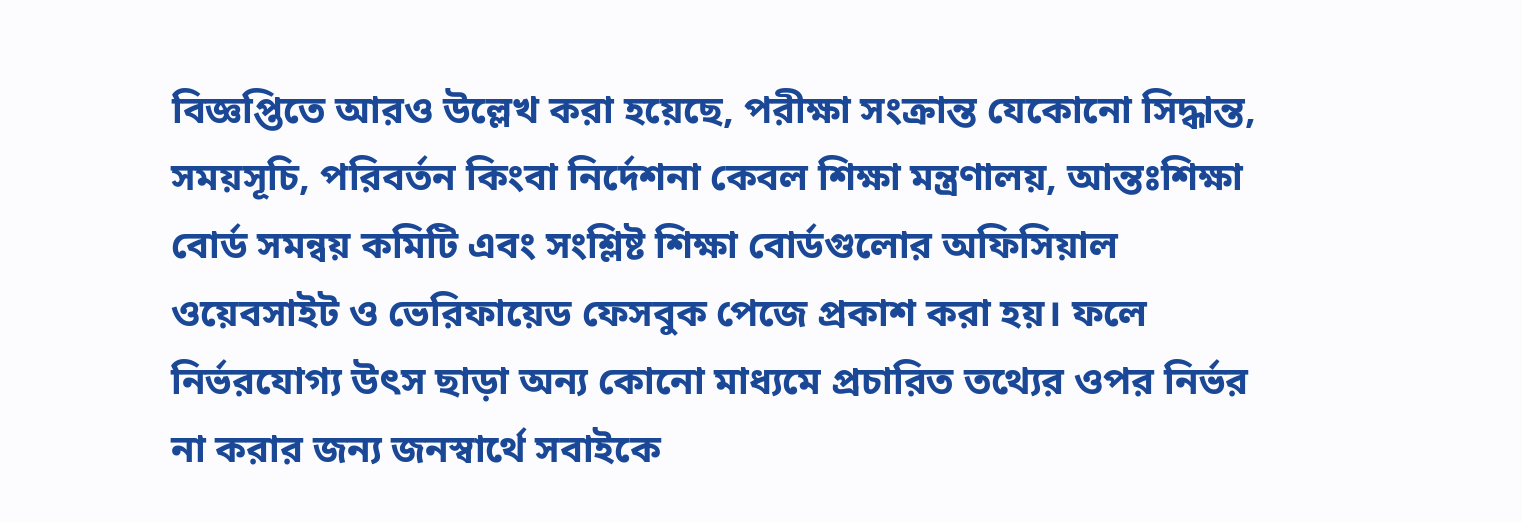বিজ্ঞপ্তিতে আরও উল্লেখ করা হয়েছে, পরীক্ষা সংক্রান্ত যেকোনো সিদ্ধান্ত, সময়সূচি, পরিবর্তন কিংবা নির্দেশনা কেবল শিক্ষা মন্ত্রণালয়, আন্তঃশিক্ষা বোর্ড সমন্বয় কমিটি এবং সংশ্লিষ্ট শিক্ষা বোর্ডগুলোর অফিসিয়াল ওয়েবসাইট ও ভেরিফায়েড ফেসবুক পেজে প্রকাশ করা হয়। ফলে নির্ভরযোগ্য উৎস ছাড়া অন্য কোনো মাধ্যমে প্রচারিত তথ্যের ওপর নির্ভর না করার জন্য জনস্বার্থে সবাইকে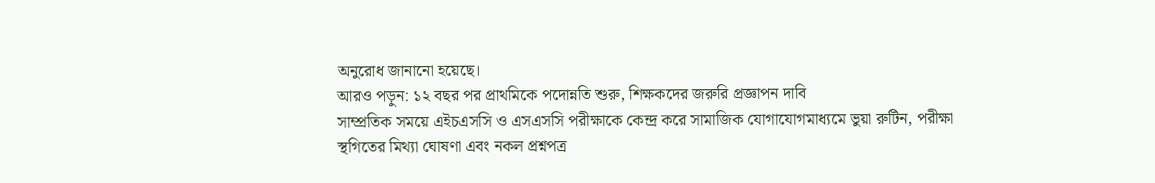অনুরোধ জানানো হয়েছে।
আরও পড়ুন: ১২ বছর পর প্রাথমিকে পদোন্নতি শুরু, শিক্ষকদের জরুরি প্রজ্ঞাপন দাবি
সাম্প্রতিক সময়ে এইচএসসি ও এসএসসি পরীক্ষাকে কেন্দ্র করে সামাজিক যোগাযোগমাধ্যমে ভুয়া রুটিন, পরীক্ষা স্থগিতের মিথ্যা ঘোষণা এবং নকল প্রশ্নপত্র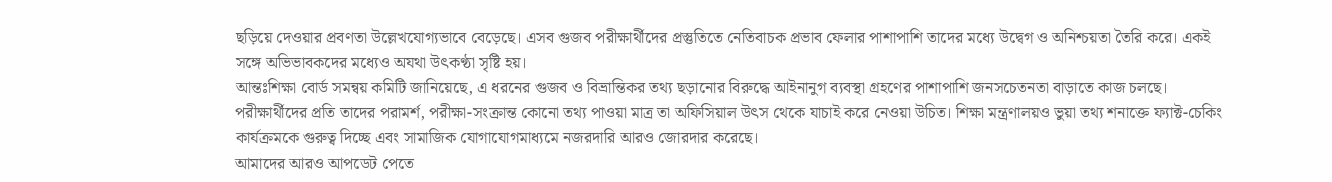ছড়িয়ে দেওয়ার প্রবণতা উল্লেখযোগ্যভাবে বেড়েছে। এসব গুজব পরীক্ষার্থীদের প্রস্তুতিতে নেতিবাচক প্রভাব ফেলার পাশাপাশি তাদের মধ্যে উদ্বেগ ও অনিশ্চয়তা তৈরি করে। একই সঙ্গে অভিভাবকদের মধ্যেও অযথা উৎকণ্ঠা সৃষ্টি হয়।
আন্তঃশিক্ষা বোর্ড সমন্বয় কমিটি জানিয়েছে, এ ধরনের গুজব ও বিভ্রান্তিকর তথ্য ছড়ানোর বিরুদ্ধে আইনানুগ ব্যবস্থা গ্রহণের পাশাপাশি জনসচেতনতা বাড়াতে কাজ চলছে। পরীক্ষার্থীদের প্রতি তাদের পরামর্শ, পরীক্ষা-সংক্রান্ত কোনো তথ্য পাওয়া মাত্র তা অফিসিয়াল উৎস থেকে যাচাই করে নেওয়া উচিত। শিক্ষা মন্ত্রণালয়ও ভুয়া তথ্য শনাক্তে ফ্যাক্ট-চেকিং কার্যক্রমকে গুরুত্ব দিচ্ছে এবং সামাজিক যোগাযোগমাধ্যমে নজরদারি আরও জোরদার করেছে।
আমাদের আরও আপডেট পেতে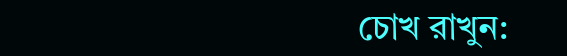চোখ রাখুন: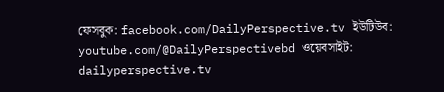ফেসবুক: facebook.com/DailyPerspective.tv ইউটিউব: youtube.com/@DailyPerspectivebd ওয়েবসাইট: dailyperspective.tv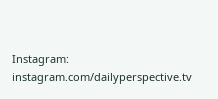Instagram: instagram.com/dailyperspective.tv